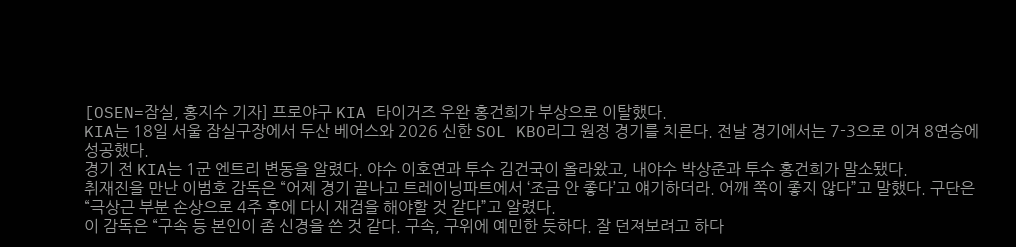[OSEN=잠실, 홍지수 기자] 프로야구 KIA 타이거즈 우완 홍건희가 부상으로 이탈했다.
KIA는 18일 서울 잠실구장에서 두산 베어스와 2026 신한 SOL KBO리그 원정 경기를 치른다. 전날 경기에서는 7-3으로 이겨 8연승에 성공했다.
경기 전 KIA는 1군 엔트리 변동을 알렸다. 야수 이호연과 투수 김건국이 올라왔고, 내야수 박상준과 투수 홍건희가 말소됐다.
취재진을 만난 이범호 감독은 “어제 경기 끝나고 트레이닝파트에서 ‘조금 안 좋다’고 얘기하더라. 어깨 쪽이 좋지 않다”고 말했다. 구단은 “극상근 부분 손상으로 4주 후에 다시 재검을 해야할 것 같다”고 알렸다.
이 감독은 “구속 등 본인이 좀 신경을 쓴 것 같다. 구속, 구위에 예민한 듯하다. 잘 던져보려고 하다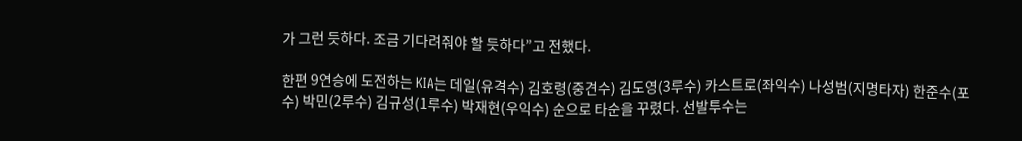가 그런 듯하다. 조금 기다려줘야 할 듯하다”고 전했다.

한편 9연승에 도전하는 KIA는 데일(유격수) 김호령(중견수) 김도영(3루수) 카스트로(좌익수) 나성범(지명타자) 한준수(포수) 박민(2루수) 김규성(1루수) 박재현(우익수) 순으로 타순을 꾸렸다. 선발투수는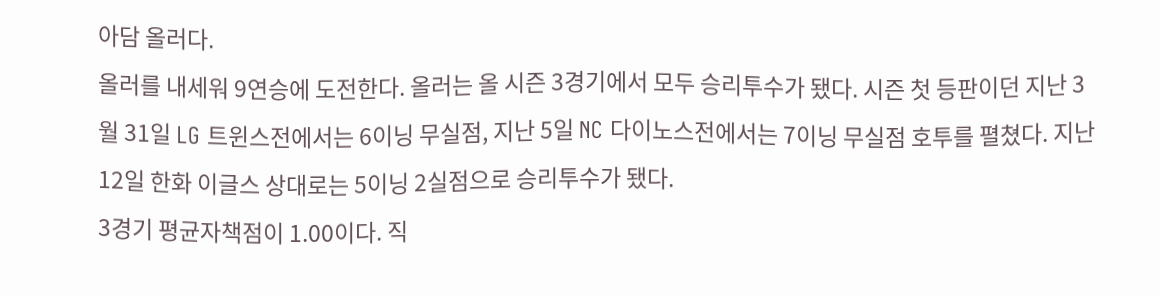아담 올러다.
올러를 내세워 9연승에 도전한다. 올러는 올 시즌 3경기에서 모두 승리투수가 됐다. 시즌 첫 등판이던 지난 3월 31일 LG 트윈스전에서는 6이닝 무실점, 지난 5일 NC 다이노스전에서는 7이닝 무실점 호투를 펼쳤다. 지난 12일 한화 이글스 상대로는 5이닝 2실점으로 승리투수가 됐다.
3경기 평균자책점이 1.00이다. 직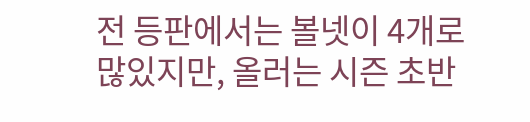전 등판에서는 볼넷이 4개로 많있지만, 올러는 시즌 초반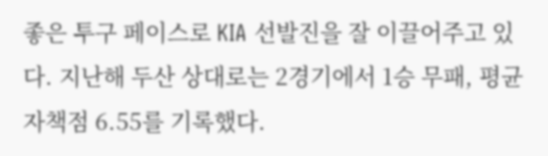좋은 투구 페이스로 KIA 선발진을 잘 이끌어주고 있다. 지난해 두산 상대로는 2경기에서 1승 무패, 평균자책점 6.55를 기록했다.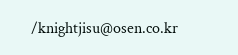/knightjisu@osen.co.kr